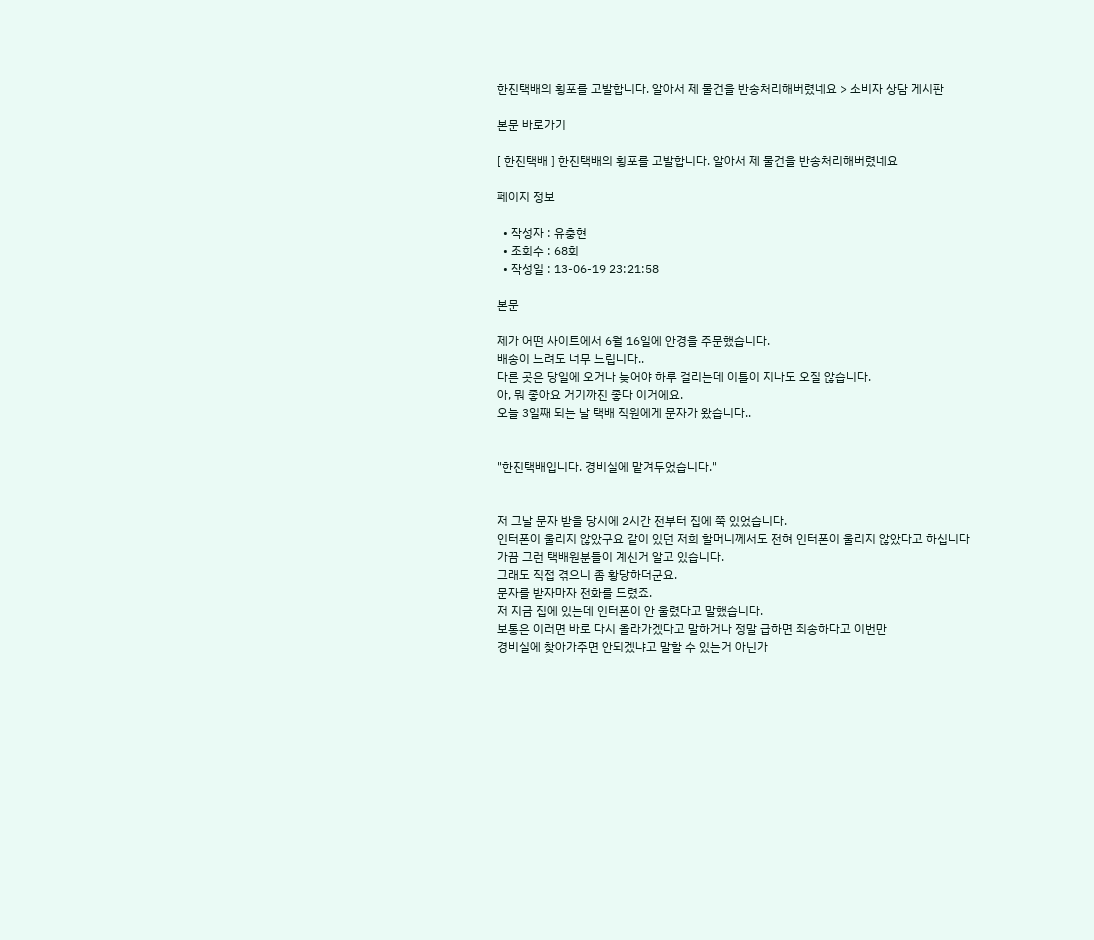한진택배의 횡포를 고발합니다. 알아서 제 물건을 반송처리해버렸네요 > 소비자 상담 게시판

본문 바로가기

[ 한진택배 ] 한진택배의 횡포를 고발합니다. 알아서 제 물건을 반송처리해버렸네요

페이지 정보

  • 작성자 : 유충현
  • 조회수 : 68회
  • 작성일 : 13-06-19 23:21:58

본문

제가 어떤 사이트에서 6월 16일에 안경을 주문했습니다.
배송이 느려도 너무 느립니다..
다른 곳은 당일에 오거나 늦어야 하루 걸리는데 이틀이 지나도 오질 않습니다.
아, 뭐 좋아요 거기까진 좋다 이거에요.
오늘 3일째 되는 날 택배 직원에게 문자가 왔습니다..


"한진택배입니다. 경비실에 맡겨두었습니다."


저 그날 문자 받을 당시에 2시간 전부터 집에 쭉 있었습니다.
인터폰이 울리지 않았구요 같이 있던 저희 할머니께서도 전혀 인터폰이 울리지 않았다고 하십니다
가끔 그런 택배원분들이 계신거 알고 있습니다.
그래도 직접 겪으니 좀 황당하더군요.
문자를 받자마자 전화를 드렸죠.
저 지금 집에 있는데 인터폰이 안 울렸다고 말했습니다.
보통은 이러면 바로 다시 올라가겠다고 말하거나 정말 급하면 죄송하다고 이번만
경비실에 찾아가주면 안되겠냐고 말할 수 있는거 아닌가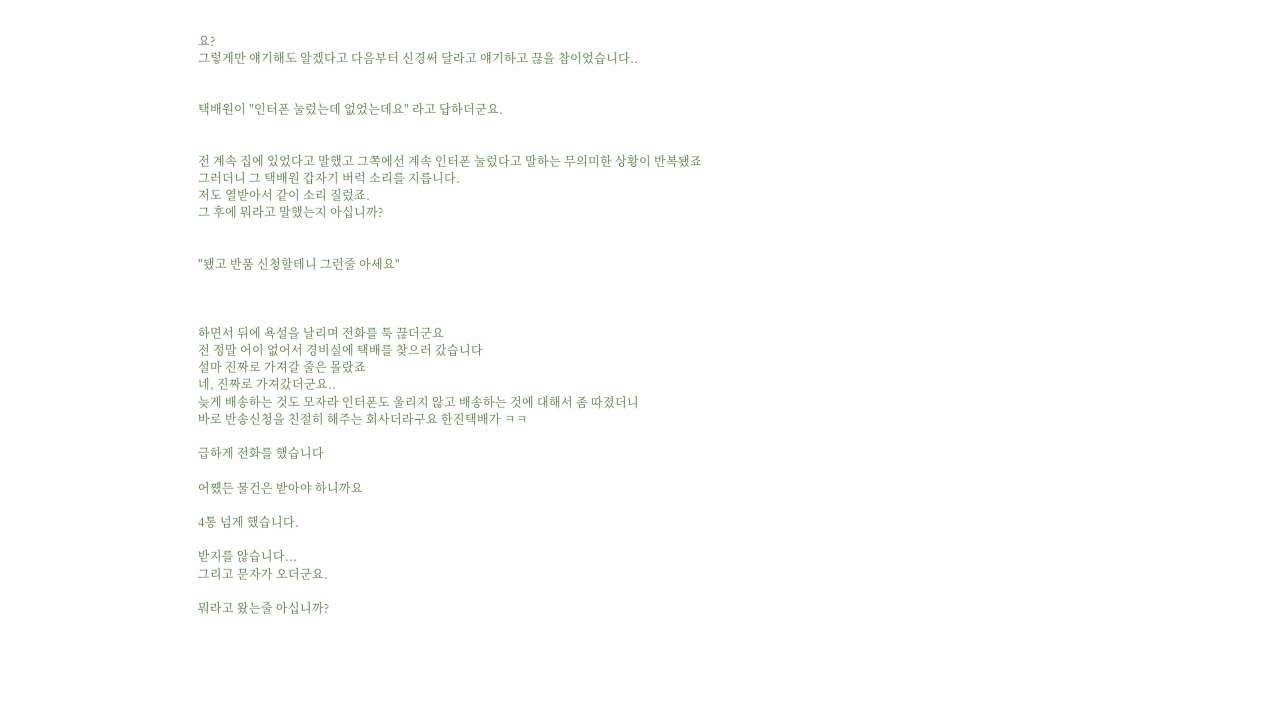요?
그렇게만 얘기해도 알겠다고 다음부터 신경써 달라고 얘기하고 끊을 참이었습니다..


택배원이 "인터폰 눌렀는데 없었는데요" 라고 답하더군요.


전 계속 집에 있었다고 말했고 그쪽에선 계속 인터폰 눌렀다고 말하는 무의미한 상황이 반복됐죠
그러더니 그 택배원 갑자기 버럭 소리를 지릅니다.
저도 열받아서 같이 소리 질렀죠.
그 후에 뭐라고 말했는지 아십니까?


"됐고 반품 신청할테니 그런줄 아세요"



하면서 뒤에 욕설을 날리며 전화를 툭 끊더군요
전 정말 어이 없어서 경비실에 택배를 찾으러 갔습니다
설마 진짜로 가져갈 줄은 몰랐죠
네, 진짜로 가져갔더군요..
늦게 배송하는 것도 모자라 인터폰도 울리지 않고 배송하는 것에 대해서 좀 따졌더니
바로 반송신청을 친절히 해주는 회사더라구요 한진택배가 ㅋㅋ

급하게 전화를 했습니다

어쩄든 물건은 받아야 하니까요

4통 넘게 했습니다.

받지를 않습니다...
그리고 문자가 오더군요.

뭐라고 왔는줄 아십니까?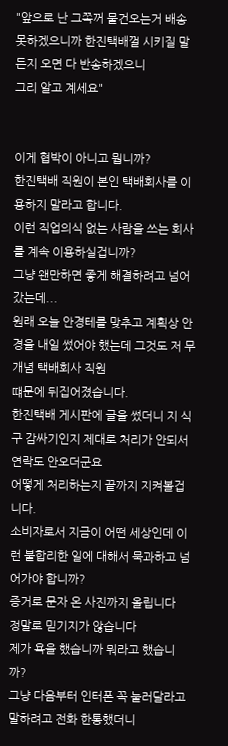"앞으로 난 그쪽꺼 물건오는거 배송 못하겠으니까 한진택배껄 시키질 말든지 오면 다 반송하겠으니
그리 알고 계세요"


이게 협박이 아니고 뭡니까?
한진택배 직원이 본인 택배회사를 이용하지 말라고 합니다.
이런 직업의식 없는 사람을 쓰는 회사를 계속 이용하실겁니까?
그냥 왠만하면 좋게 해결하려고 넘어갔는데...
원래 오늘 안경테를 맞추고 계획상 안경을 내일 썼어야 했는데 그것도 저 무개념 택배회사 직원
떄문에 뒤집어졌습니다.
한진택배 게시판에 글을 썼더니 지 식구 감싸기인지 제대로 처리가 안되서 연락도 안오더군요
어떻게 처리하는지 끝까지 지켜볼겁니다.
소비자로서 지금이 어떤 세상인데 이런 불합리한 일에 대해서 묵과하고 넘어가야 합니까?
증거로 문자 온 사진까지 올립니다
정말로 믿기지가 않습니다
제가 욕을 했습니까 뭐라고 했습니까?
그냥 다음부터 인터폰 꼭 눌러달라고 말하려고 전화 한통했더니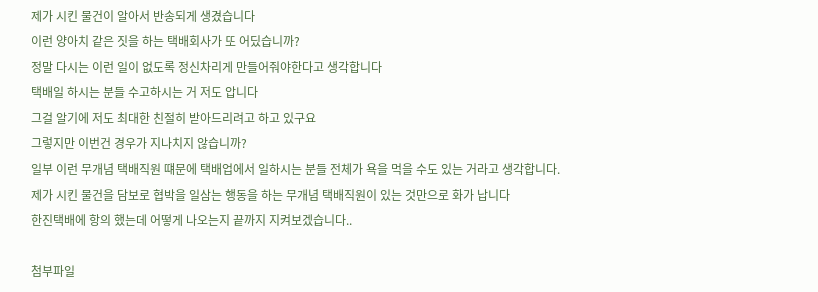제가 시킨 물건이 알아서 반송되게 생겼습니다
이런 양아치 같은 짓을 하는 택배회사가 또 어딨습니까?
정말 다시는 이런 일이 없도록 정신차리게 만들어줘야한다고 생각합니다
택배일 하시는 분들 수고하시는 거 저도 압니다
그걸 알기에 저도 최대한 친절히 받아드리려고 하고 있구요
그렇지만 이번건 경우가 지나치지 않습니까?
일부 이런 무개념 택배직원 떄문에 택배업에서 일하시는 분들 전체가 욕을 먹을 수도 있는 거라고 생각합니다.
제가 시킨 물건을 담보로 협박을 일삼는 행동을 하는 무개념 택배직원이 있는 것만으로 화가 납니다
한진택배에 항의 했는데 어떻게 나오는지 끝까지 지켜보겠습니다..

첨부파일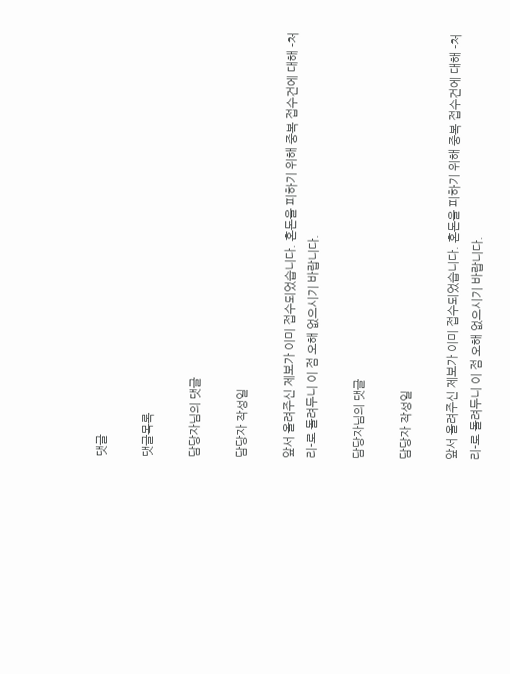댓글

댓글목록

담당자님의 댓글

담당자 작성일

앞서 올려주신 제보가 이미 접수되었습니다. 혼돈을 피하기 위해 중복 접수건에 대해 -처리-로 돌려두니 이 점 오해 없으시기 바랍니다.

담당자님의 댓글

담당자 작성일

앞서 올려주신 제보가 이미 접수되었습니다. 혼돈을 피하기 위해 중복 접수건에 대해 -처리-로 돌려두니 이 점 오해 없으시기 바랍니다.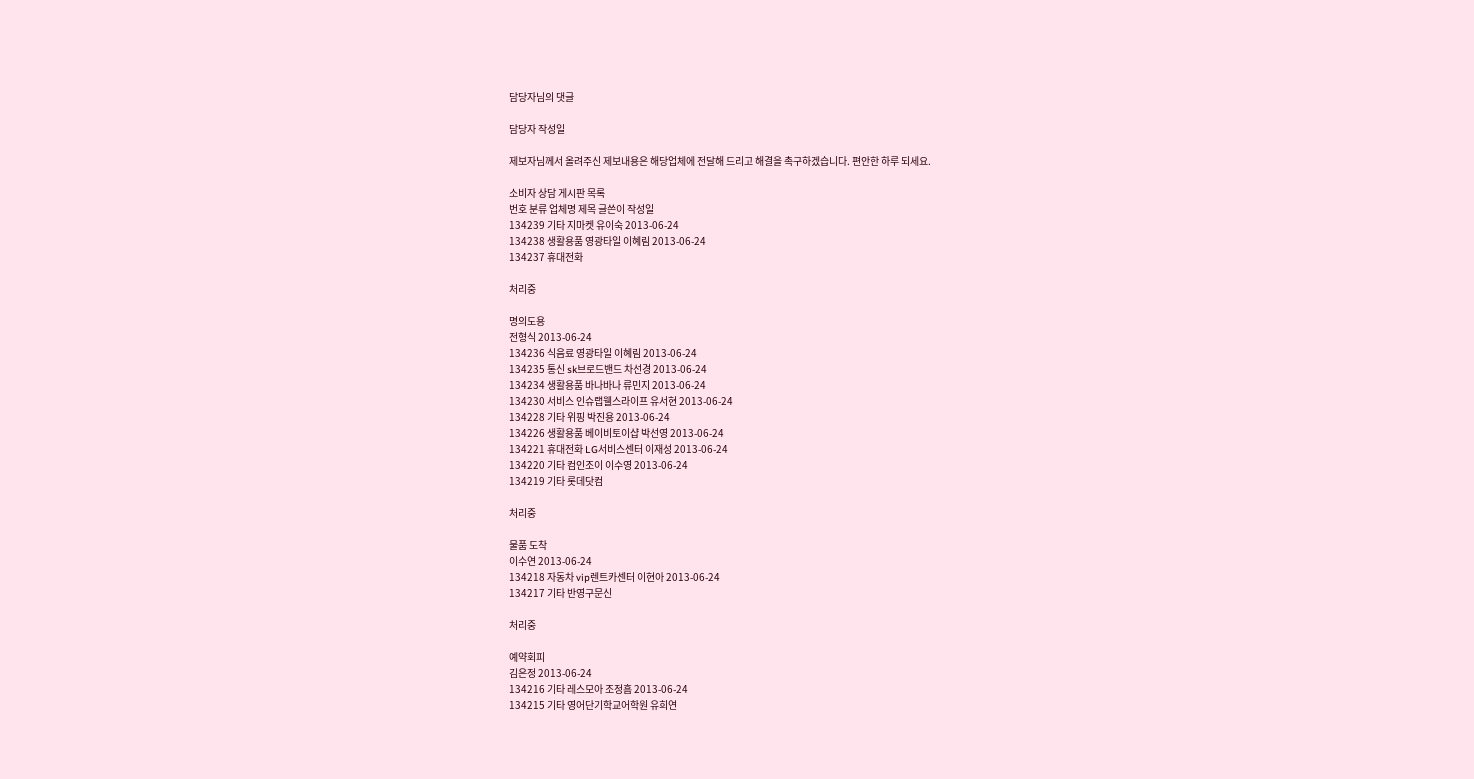담당자님의 댓글

담당자 작성일

제보자님께서 올려주신 제보내용은 해당업체에 전달해 드리고 해결을 촉구하겠습니다. 편안한 하루 되세요.

소비자 상담 게시판 목록
번호 분류 업체명 제목 글쓴이 작성일
134239 기타 지마켓 유이숙 2013-06-24
134238 생활용품 영광타일 이혜림 2013-06-24
134237 휴대전화

처리중

명의도용
전형식 2013-06-24
134236 식음료 영광타일 이혜림 2013-06-24
134235 통신 sk브로드밴드 차선경 2013-06-24
134234 생활용품 바나바나 류민지 2013-06-24
134230 서비스 인슈랩웰스라이프 유서현 2013-06-24
134228 기타 위핑 박진용 2013-06-24
134226 생활용품 베이비토이샵 박선영 2013-06-24
134221 휴대전화 LG서비스센터 이재성 2013-06-24
134220 기타 컴인조이 이수영 2013-06-24
134219 기타 롯데닷컴

처리중

물품 도착
이수연 2013-06-24
134218 자동차 vip렌트카센터 이현아 2013-06-24
134217 기타 반영구문신

처리중

예약회피
김은정 2013-06-24
134216 기타 레스모아 조정흠 2013-06-24
134215 기타 영어단기학교어학원 유희연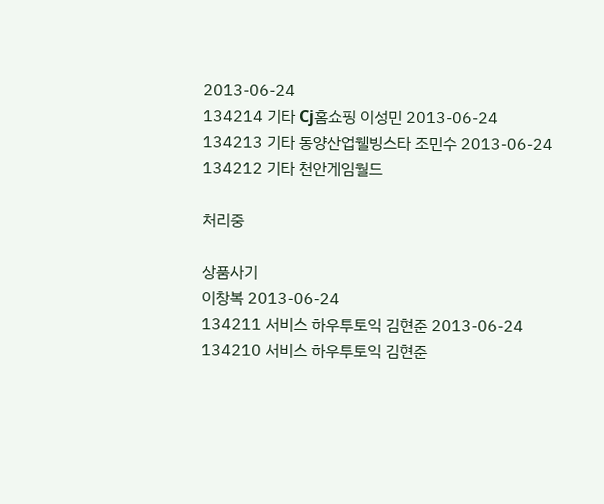2013-06-24
134214 기타 Cj홈쇼핑 이성민 2013-06-24
134213 기타 동양산업웰빙스타 조민수 2013-06-24
134212 기타 천안게임월드

처리중

상품사기
이창복 2013-06-24
134211 서비스 하우투토익 김현준 2013-06-24
134210 서비스 하우투토익 김현준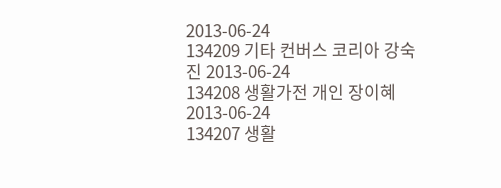2013-06-24
134209 기타 컨버스 코리아 강숙진 2013-06-24
134208 생활가전 개인 장이혜 2013-06-24
134207 생활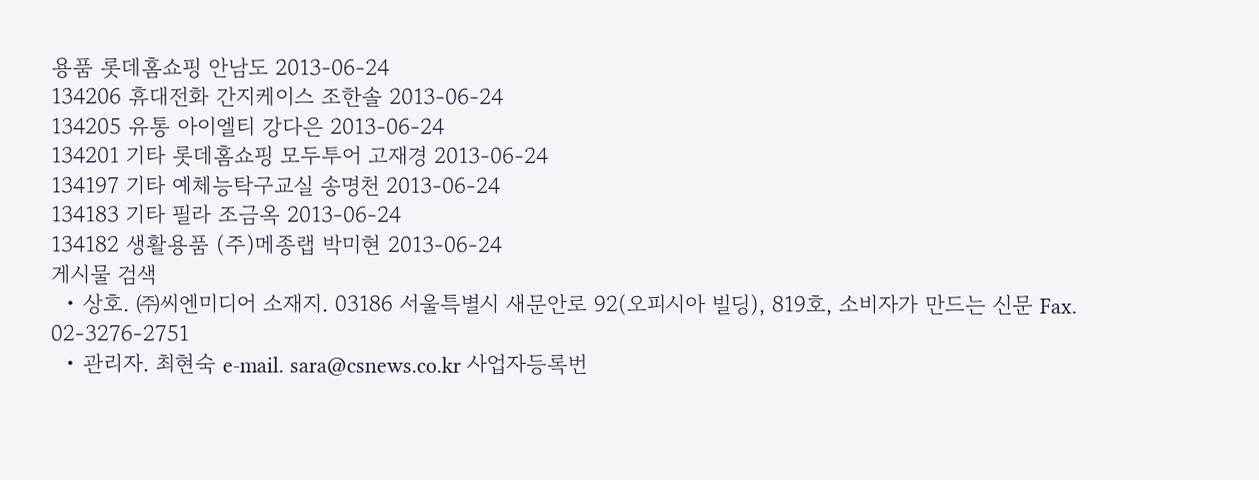용품 롯데홈쇼핑 안남도 2013-06-24
134206 휴대전화 간지케이스 조한솔 2013-06-24
134205 유통 아이엘티 강다은 2013-06-24
134201 기타 롯데홈쇼핑 모두투어 고재경 2013-06-24
134197 기타 예체능탁구교실 송명천 2013-06-24
134183 기타 필라 조금옥 2013-06-24
134182 생활용품 (주)메종랩 박미현 2013-06-24
게시물 검색
  • 상호. ㈜씨엔미디어 소재지. 03186 서울특별시 새문안로 92(오피시아 빌딩), 819호, 소비자가 만드는 신문 Fax. 02-3276-2751
  • 관리자. 최현숙 e-mail. sara@csnews.co.kr 사업자등록번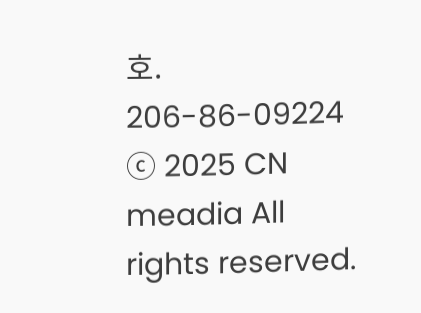호. 206-86-09224
ⓒ 2025 CN meadia All rights reserved.